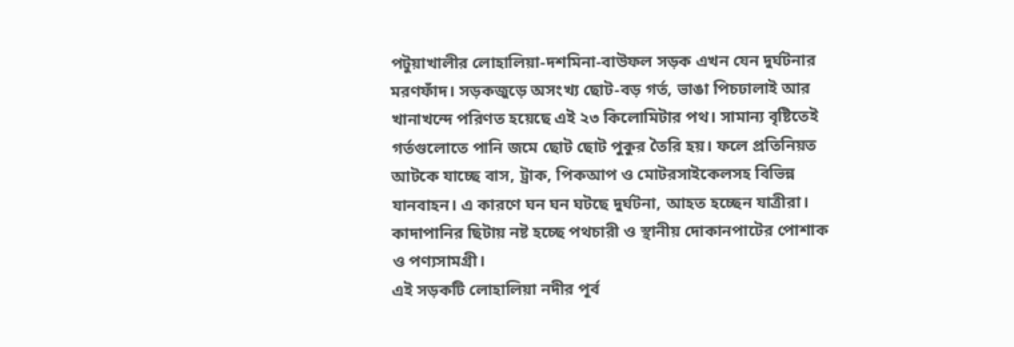পটুয়াখালীর লোহালিয়া-দশমিনা-বাউফল সড়ক এখন যেন দুর্ঘটনার মরণফাঁদ। সড়কজুড়ে অসংখ্য ছোট-বড় গর্ত, ভাঙা পিচঢালাই আর খানাখন্দে পরিণত হয়েছে এই ২৩ কিলোমিটার পথ। সামান্য বৃষ্টিতেই গর্তগুলোতে পানি জমে ছোট ছোট পুকুর তৈরি হয়। ফলে প্রতিনিয়ত আটকে যাচ্ছে বাস, ট্রাক, পিকআপ ও মোটরসাইকেলসহ বিভিন্ন যানবাহন। এ কারণে ঘন ঘন ঘটছে দুর্ঘটনা, আহত হচ্ছেন যাত্রীরা। কাদাপানির ছিটায় নষ্ট হচ্ছে পথচারী ও স্থানীয় দোকানপাটের পোশাক ও পণ্যসামগ্রী।
এই সড়কটি লোহালিয়া নদীর পূর্ব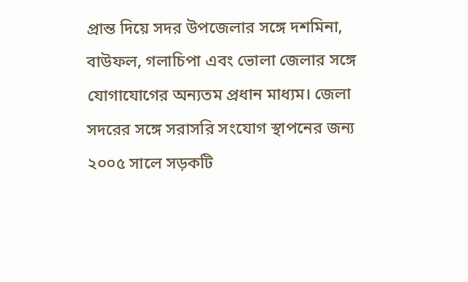প্রান্ত দিয়ে সদর উপজেলার সঙ্গে দশমিনা, বাউফল, গলাচিপা এবং ভোলা জেলার সঙ্গে যোগাযোগের অন্যতম প্রধান মাধ্যম। জেলা সদরের সঙ্গে সরাসরি সংযোগ স্থাপনের জন্য ২০০৫ সালে সড়কটি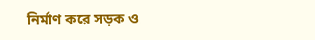নির্মাণ করে সড়ক ও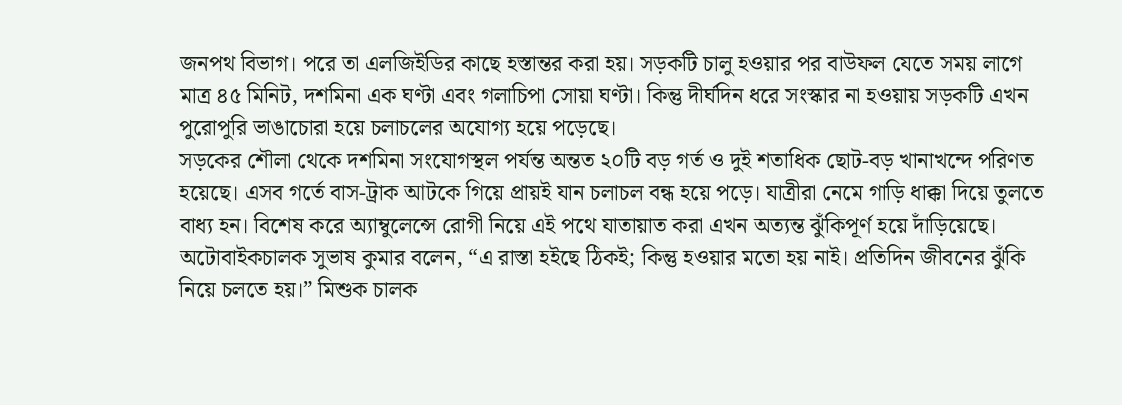জনপথ বিভাগ। পরে তা এলজিইডির কাছে হস্তান্তর করা হয়। সড়কটি চালু হওয়ার পর বাউফল যেতে সময় লাগে মাত্র ৪৫ মিনিট, দশমিনা এক ঘণ্টা এবং গলাচিপা সোয়া ঘণ্টা। কিন্তু দীর্ঘদিন ধরে সংস্কার না হওয়ায় সড়কটি এখন পুরোপুরি ভাঙাচোরা হয়ে চলাচলের অযোগ্য হয়ে পড়েছে।
সড়কের শৌলা থেকে দশমিনা সংযোগস্থল পর্যন্ত অন্তত ২০টি বড় গর্ত ও দুই শতাধিক ছোট-বড় খানাখন্দে পরিণত হয়েছে। এসব গর্তে বাস-ট্রাক আটকে গিয়ে প্রায়ই যান চলাচল বন্ধ হয়ে পড়ে। যাত্রীরা নেমে গাড়ি ধাক্কা দিয়ে তুলতে বাধ্য হন। বিশেষ করে অ্যাম্বুলেন্সে রোগী নিয়ে এই পথে যাতায়াত করা এখন অত্যন্ত ঝুঁকিপূর্ণ হয়ে দাঁড়িয়েছে।
অটোবাইকচালক সুভাষ কুমার বলেন, “এ রাস্তা হইছে ঠিকই; কিন্তু হওয়ার মতো হয় নাই। প্রতিদিন জীবনের ঝুঁকি নিয়ে চলতে হয়।” মিশুক চালক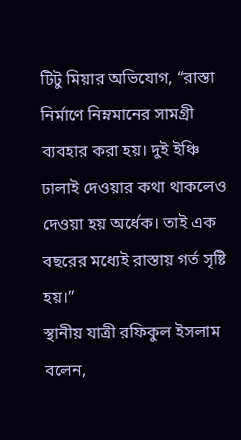টিটু মিয়ার অভিযোগ, “রাস্তা নির্মাণে নিম্নমানের সামগ্রী ব্যবহার করা হয়। দুই ইঞ্চি ঢালাই দেওয়ার কথা থাকলেও দেওয়া হয় অর্ধেক। তাই এক বছরের মধ্যেই রাস্তায় গর্ত সৃষ্টি হয়।”
স্থানীয় যাত্রী রফিকুল ইসলাম বলেন,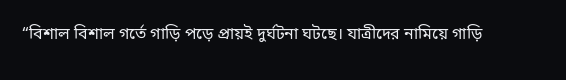“বিশাল বিশাল গর্তে গাড়ি পড়ে প্রায়ই দুর্ঘটনা ঘটছে। যাত্রীদের নামিয়ে গাড়ি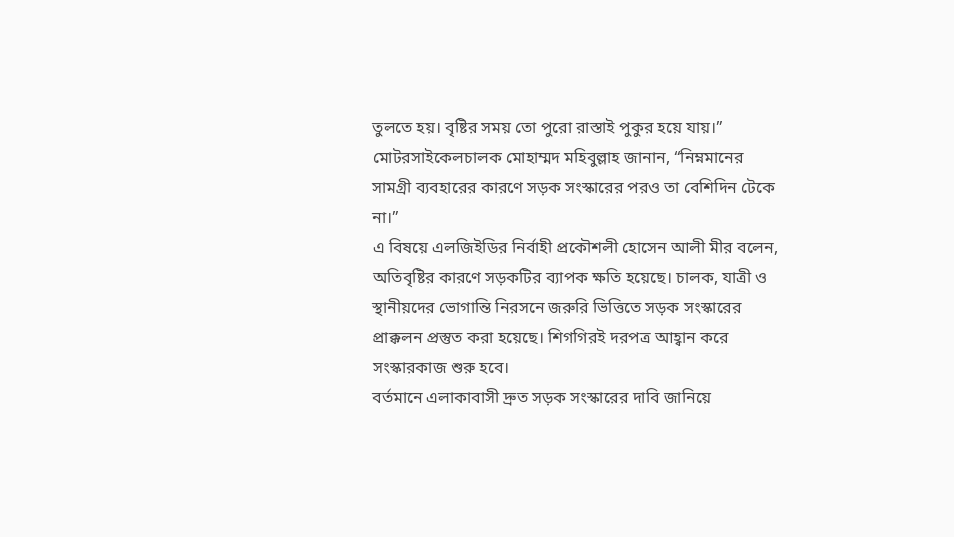তুলতে হয়। বৃষ্টির সময় তো পুরো রাস্তাই পুকুর হয়ে যায়।” মোটরসাইকেলচালক মোহাম্মদ মহিবুল্লাহ জানান, “নিম্নমানের সামগ্রী ব্যবহারের কারণে সড়ক সংস্কারের পরও তা বেশিদিন টেকে না।”
এ বিষয়ে এলজিইডির নির্বাহী প্রকৌশলী হোসেন আলী মীর বলেন, অতিবৃষ্টির কারণে সড়কটির ব্যাপক ক্ষতি হয়েছে। চালক, যাত্রী ও স্থানীয়দের ভোগান্তি নিরসনে জরুরি ভিত্তিতে সড়ক সংস্কারের প্রাক্কলন প্রস্তুত করা হয়েছে। শিগগিরই দরপত্র আহ্বান করে সংস্কারকাজ শুরু হবে।
বর্তমানে এলাকাবাসী দ্রুত সড়ক সংস্কারের দাবি জানিয়ে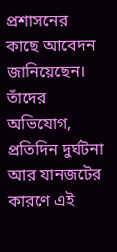প্রশাসনের কাছে আবেদন জানিয়েছেন। তাঁদের অভিযোগ, প্রতিদিন দুর্ঘটনা আর যানজটের কারণে এই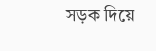সড়ক দিয়ে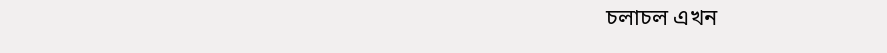চলাচল এখন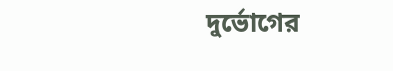দুর্ভোগের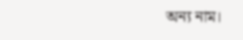অন্য নাম।